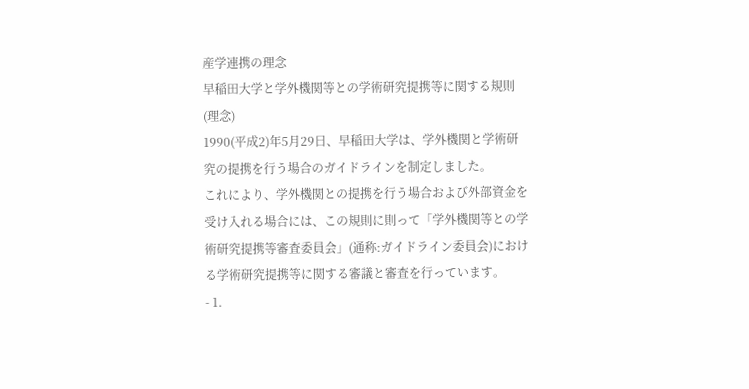産学連携の理念
早稲田大学と学外機関等との学術研究提携等に関する規則(理念)
1990(平成2)年5月29日、早稲田大学は、学外機関と学術研究の提携を行う場合のガイドラインを制定しました。
これにより、学外機関との提携を行う場合および外部資金を受け入れる場合には、この規則に則って「学外機関等との学術研究提携等審査委員会」(通称:ガイドライン委員会)における学術研究提携等に関する審議と審査を行っています。
- 1.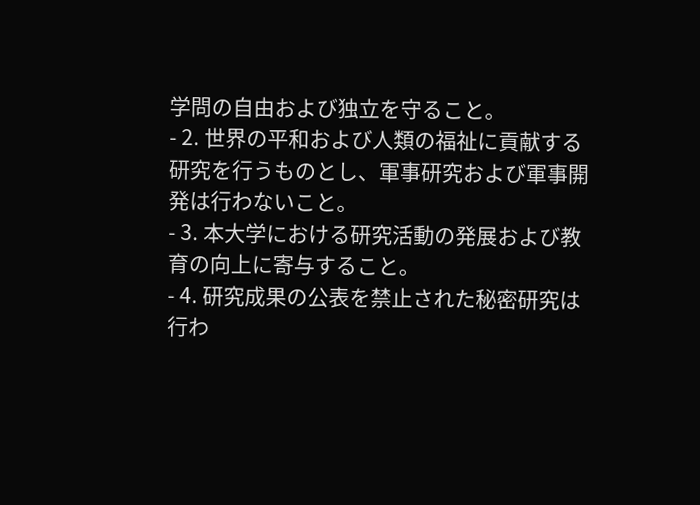学問の自由および独立を守ること。
- 2. 世界の平和および人類の福祉に貢献する研究を行うものとし、軍事研究および軍事開発は行わないこと。
- 3. 本大学における研究活動の発展および教育の向上に寄与すること。
- 4. 研究成果の公表を禁止された秘密研究は行わ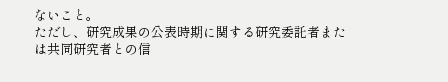ないこと。
ただし、研究成果の公表時期に関する研究委託者または共同研究者との信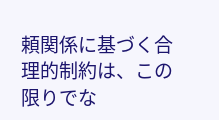頼関係に基づく合理的制約は、この限りでな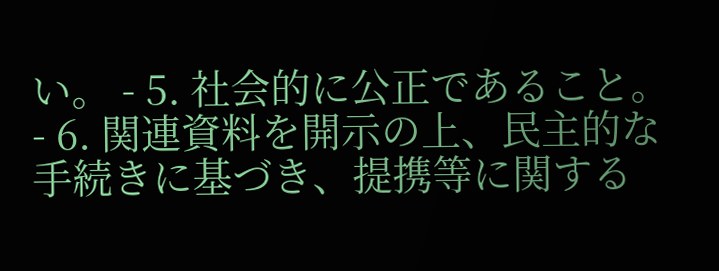い。 - 5. 社会的に公正であること。
- 6. 関連資料を開示の上、民主的な手続きに基づき、提携等に関する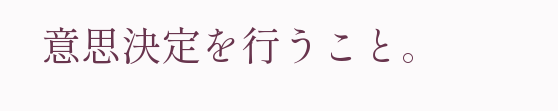意思決定を行うこと。